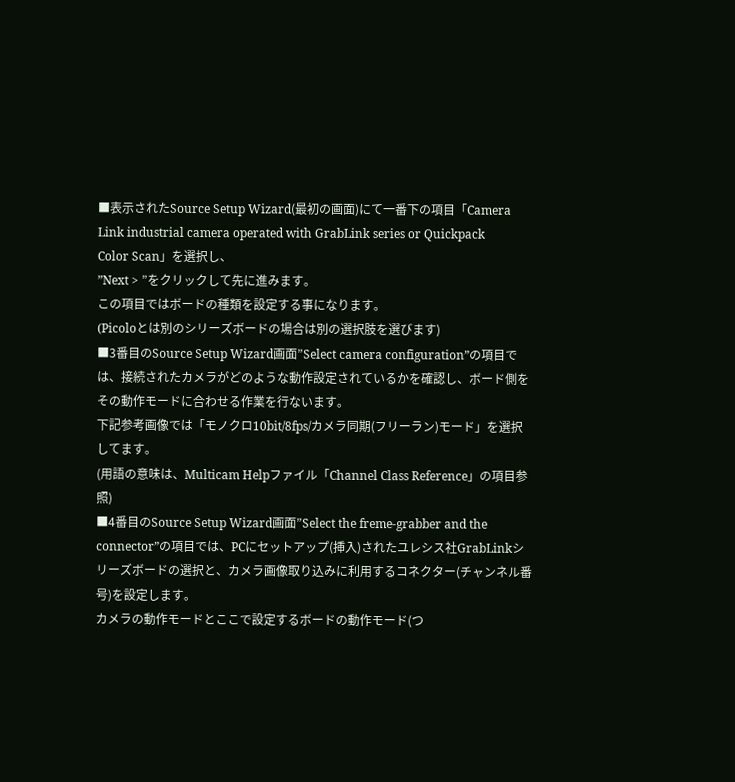■表示されたSource Setup Wizard(最初の画面)にて一番下の項目「Camera Link industrial camera operated with GrabLink series or Quickpack
Color Scan」を選択し、
”Next > ”をクリックして先に進みます。
この項目ではボードの種類を設定する事になります。
(Picoloとは別のシリーズボードの場合は別の選択肢を選びます)
■3番目のSource Setup Wizard画面”Select camera configuration”の項目では、接続されたカメラがどのような動作設定されているかを確認し、ボード側をその動作モードに合わせる作業を行ないます。
下記参考画像では「モノクロ10bit/8fps/カメラ同期(フリーラン)モード」を選択してます。
(用語の意味は、Multicam Helpファイル「Channel Class Reference」の項目参照)
■4番目のSource Setup Wizard画面”Select the freme-grabber and the connector”の項目では、PCにセットアップ(挿入)されたユレシス社GrabLinkシリーズボードの選択と、カメラ画像取り込みに利用するコネクター(チャンネル番号)を設定します。
カメラの動作モードとここで設定するボードの動作モード(つ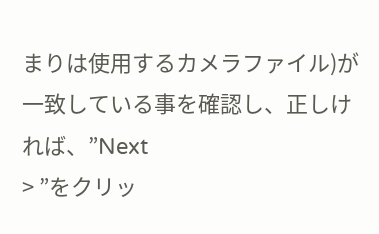まりは使用するカメラファイル)が一致している事を確認し、正しければ、”Next
> ”をクリッ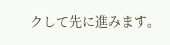クして先に進みます。